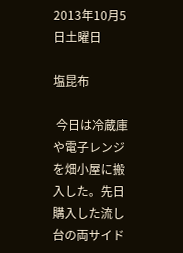2013年10月5日土曜日

塩昆布

 今日は冷蔵庫や電子レンジを畑小屋に搬入した。先日購入した流し台の両サイド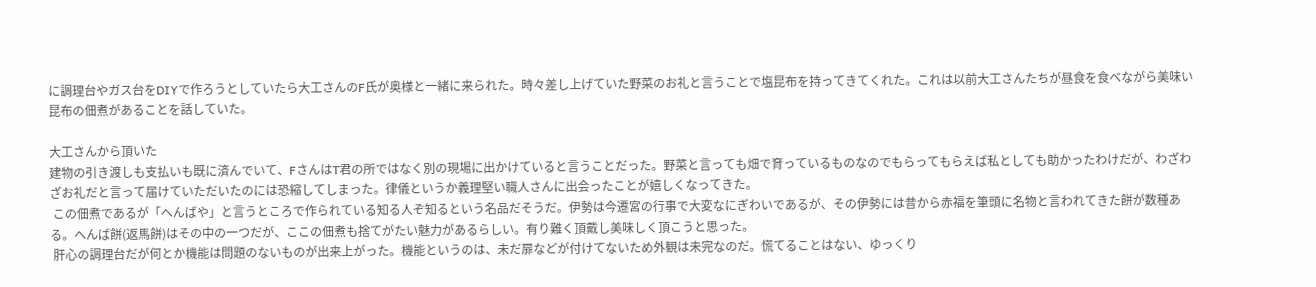に調理台やガス台をDIYで作ろうとしていたら大工さんのF氏が奥様と一緒に来られた。時々差し上げていた野菜のお礼と言うことで塩昆布を持ってきてくれた。これは以前大工さんたちが昼食を食べながら美味い昆布の佃煮があることを話していた。

大工さんから頂いた
建物の引き渡しも支払いも既に済んでいて、FさんはT君の所ではなく別の現場に出かけていると言うことだった。野菜と言っても畑で育っているものなのでもらってもらえば私としても助かったわけだが、わざわざお礼だと言って届けていただいたのには恐縮してしまった。律儀というか義理堅い職人さんに出会ったことが嬉しくなってきた。
 この佃煮であるが「へんばや」と言うところで作られている知る人ぞ知るという名品だそうだ。伊勢は今遷宮の行事で大変なにぎわいであるが、その伊勢には昔から赤福を筆頭に名物と言われてきた餅が数種ある。へんば餅(返馬餅)はその中の一つだが、ここの佃煮も捨てがたい魅力があるらしい。有り難く頂戴し美味しく頂こうと思った。
 肝心の調理台だが何とか機能は問題のないものが出来上がった。機能というのは、未だ扉などが付けてないため外観は未完なのだ。慌てることはない、ゆっくり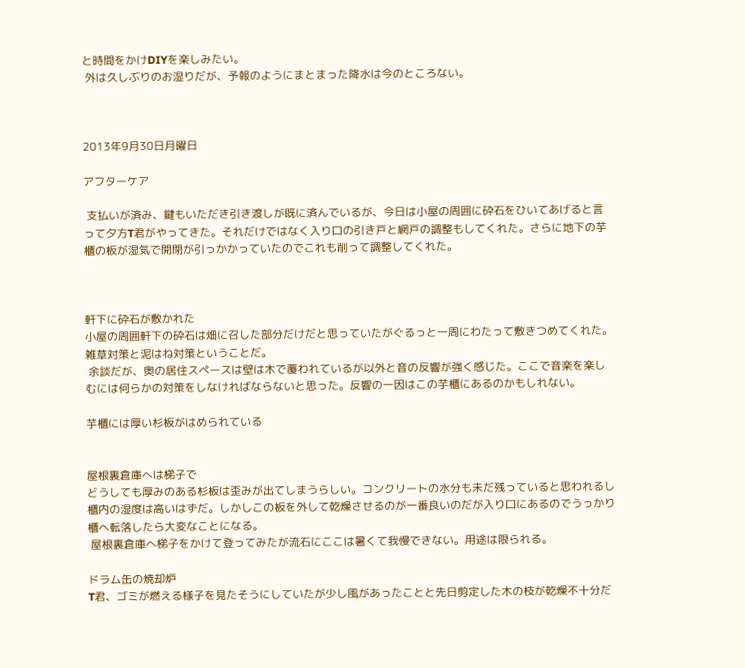と時間をかけDIYを楽しみたい。
 外は久しぶりのお湿りだが、予報のようにまとまった降水は今のところない。



2013年9月30日月曜日

アフターケア

 支払いが済み、鍵もいただき引き渡しが既に済んでいるが、今日は小屋の周囲に砕石をひいてあげると言って夕方T君がやってきた。それだけではなく入り口の引き戸と網戸の調整もしてくれた。さらに地下の芋櫃の板が湿気で開閉が引っかかっていたのでこれも削って調整してくれた。



軒下に砕石が敷かれた
小屋の周囲軒下の砕石は畑に召した部分だけだと思っていたがぐるっと一周にわたって敷きつめてくれた。雑草対策と泥はね対策ということだ。
 余談だが、奥の居住スペースは壁は木で覆われているが以外と音の反響が強く感じた。ここで音楽を楽しむには何らかの対策をしなければならないと思った。反響の一因はこの芋櫃にあるのかもしれない。

芋櫃には厚い杉板がはめられている


屋根裏倉庫へは梯子で
どうしても厚みのある杉板は歪みが出てしまうらしい。コンクリートの水分も未だ残っていると思われるし櫃内の湿度は高いはずだ。しかしこの板を外して乾燥させるのが一番良いのだが入り口にあるのでうっかり櫃へ転落したら大変なことになる。
 屋根裏倉庫へ梯子をかけて登ってみたが流石にここは暑くて我慢できない。用途は限られる。

ドラム缶の焼却炉
T君、ゴミが燃える様子を見たそうにしていたが少し風があったことと先日剪定した木の枝が乾燥不十分だ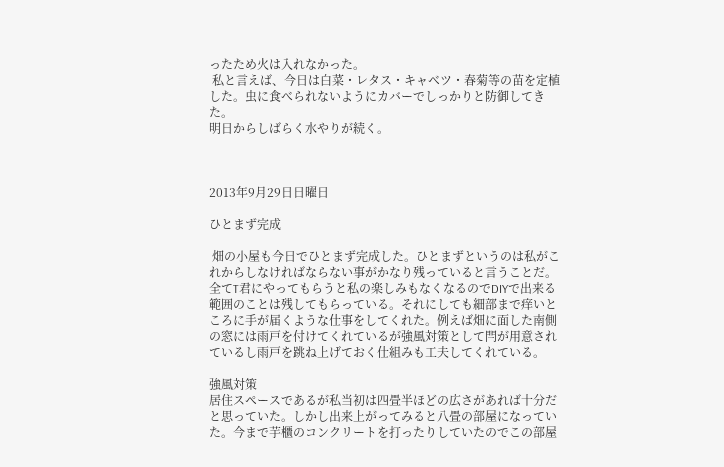ったため火は入れなかった。
 私と言えば、今日は白菜・レタス・キャベツ・春菊等の苗を定植した。虫に食べられないようにカバーでしっかりと防御してきた。
明日からしばらく水やりが続く。



2013年9月29日日曜日

ひとまず完成

 畑の小屋も今日でひとまず完成した。ひとまずというのは私がこれからしなければならない事がかなり残っていると言うことだ。全てT君にやってもらうと私の楽しみもなくなるのでDIYで出来る範囲のことは残してもらっている。それにしても細部まで痒いところに手が届くような仕事をしてくれた。例えば畑に面した南側の窓には雨戸を付けてくれているが強風対策として閂が用意されているし雨戸を跳ね上げておく仕組みも工夫してくれている。

強風対策
居住スペースであるが私当初は四畳半ほどの広さがあれば十分だと思っていた。しかし出来上がってみると八畳の部屋になっていた。今まで芋櫃のコンクリートを打ったりしていたのでこの部屋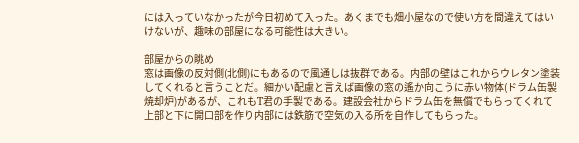には入っていなかったが今日初めて入った。あくまでも畑小屋なので使い方を間違えてはいけないが、趣味の部屋になる可能性は大きい。

部屋からの眺め
窓は画像の反対側(北側)にもあるので風通しは抜群である。内部の壁はこれからウレタン塗装してくれると言うことだ。細かい配慮と言えば画像の窓の遙か向こうに赤い物体(ドラム缶製焼却炉)があるが、これもT君の手製である。建設会社からドラム缶を無償でもらってくれて上部と下に開口部を作り内部には鉄筋で空気の入る所を自作してもらった。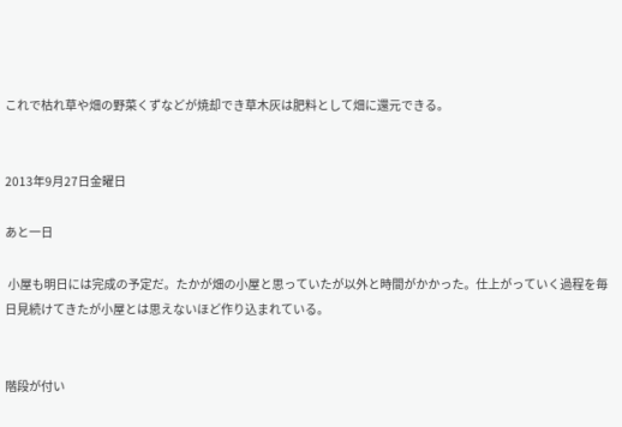これで枯れ草や畑の野菜くずなどが焼却でき草木灰は肥料として畑に還元できる。


2013年9月27日金曜日

あと一日

 小屋も明日には完成の予定だ。たかが畑の小屋と思っていたが以外と時間がかかった。仕上がっていく過程を毎日見続けてきたが小屋とは思えないほど作り込まれている。


階段が付い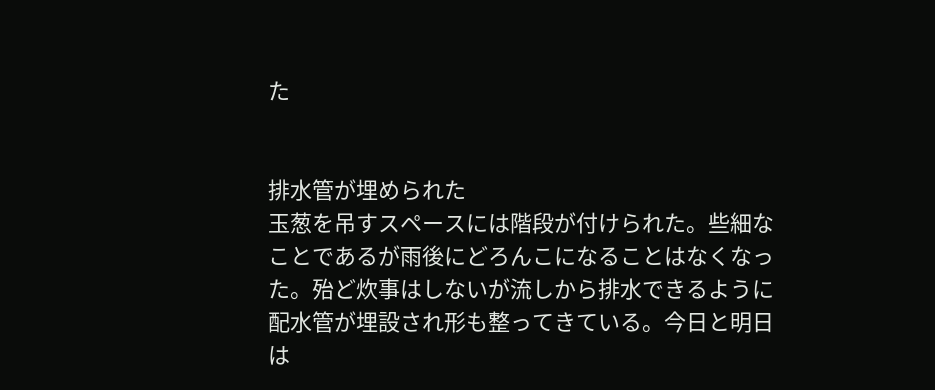た


排水管が埋められた
玉葱を吊すスペースには階段が付けられた。些細なことであるが雨後にどろんこになることはなくなった。殆ど炊事はしないが流しから排水できるように配水管が埋設され形も整ってきている。今日と明日は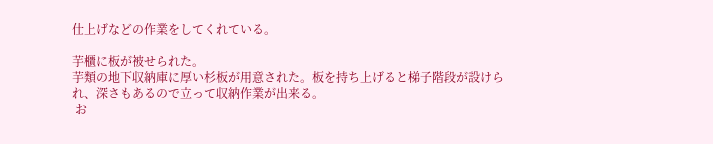仕上げなどの作業をしてくれている。

芋櫃に板が被せられた。
芋類の地下収納庫に厚い杉板が用意された。板を持ち上げると梯子階段が設けられ、深さもあるので立って収納作業が出来る。
 お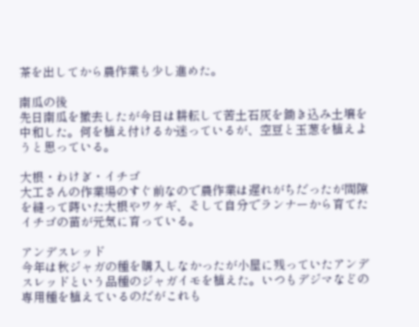茶を出してから農作業も少し進めた。

南瓜の後
先日南瓜を撤去したが今日は耕耘して苦土石灰を鋤き込み土壌を中和した。何を植え付けるか迷っているが、空豆と玉葱を植えようと思っている。

大根・わけぎ・イチゴ
大工さんの作業場のすぐ前なので農作業は遅れがちだったが間隙を縫って蒔いた大根やワケギ、そして自分でランナーから育てたイチゴの苗が元気に育っている。

アンデスレッド
今年は秋ジャガの種を購入しなかったが小屋に残っていたアンデスレッドという品種のジャガイモを植えた。いつもデジマなどの専用種を植えているのだがこれも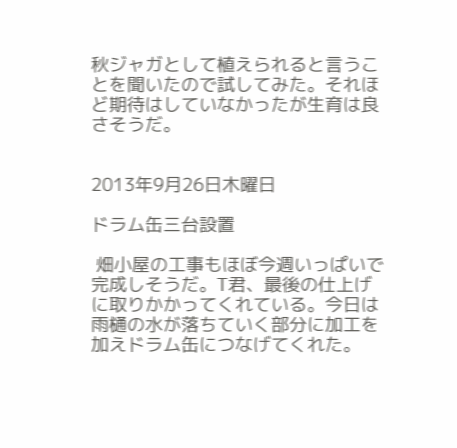秋ジャガとして植えられると言うことを聞いたので試してみた。それほど期待はしていなかったが生育は良さそうだ。


2013年9月26日木曜日

ドラム缶三台設置

 畑小屋の工事もほぼ今週いっぱいで完成しそうだ。T君、最後の仕上げに取りかかってくれている。今日は雨樋の水が落ちていく部分に加工を加えドラム缶につなげてくれた。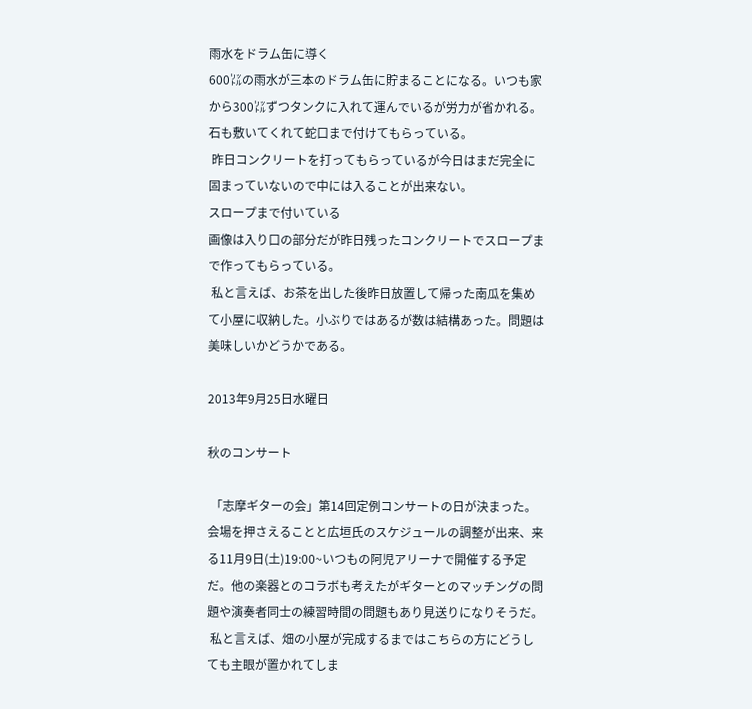雨水をドラム缶に導く
600㍑の雨水が三本のドラム缶に貯まることになる。いつも家から300㍑ずつタンクに入れて運んでいるが労力が省かれる。石も敷いてくれて蛇口まで付けてもらっている。
 昨日コンクリートを打ってもらっているが今日はまだ完全に固まっていないので中には入ることが出来ない。
スロープまで付いている
画像は入り口の部分だが昨日残ったコンクリートでスロープまで作ってもらっている。
 私と言えば、お茶を出した後昨日放置して帰った南瓜を集めて小屋に収納した。小ぶりではあるが数は結構あった。問題は美味しいかどうかである。

2013年9月25日水曜日

秋のコンサート

 「志摩ギターの会」第14回定例コンサートの日が決まった。会場を押さえることと広垣氏のスケジュールの調整が出来、来る11月9日(土)19:00~いつもの阿児アリーナで開催する予定だ。他の楽器とのコラボも考えたがギターとのマッチングの問題や演奏者同士の練習時間の問題もあり見送りになりそうだ。
 私と言えば、畑の小屋が完成するまではこちらの方にどうしても主眼が置かれてしま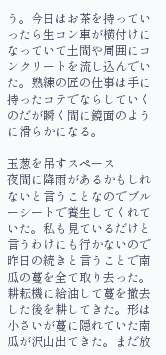う。今日はお茶を持っていったら生コン車が横付けになっていて土間や周囲にコンクリートを流し込んでいた。熟練の匠の仕事は手に持ったコテでならしていくのだが瞬く間に鏡面のように滑らかになる。

玉葱を吊すスペース
夜間に降雨があるかもしれないと言うことなのでブルーシートで養生してくれていた。私も見ているだけと言うわけにも行かないので昨日の続きと言うことで南瓜の蔓を全て取り去った。耕耘機に給油して蔓を撤去した後を耕してきた。形は小さいが蔓に隠れていた南瓜が沢山出てきた。まだ放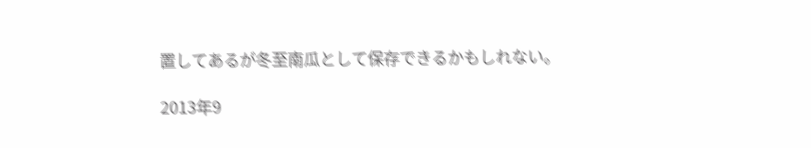置してあるが冬至南瓜として保存できるかもしれない。

2013年9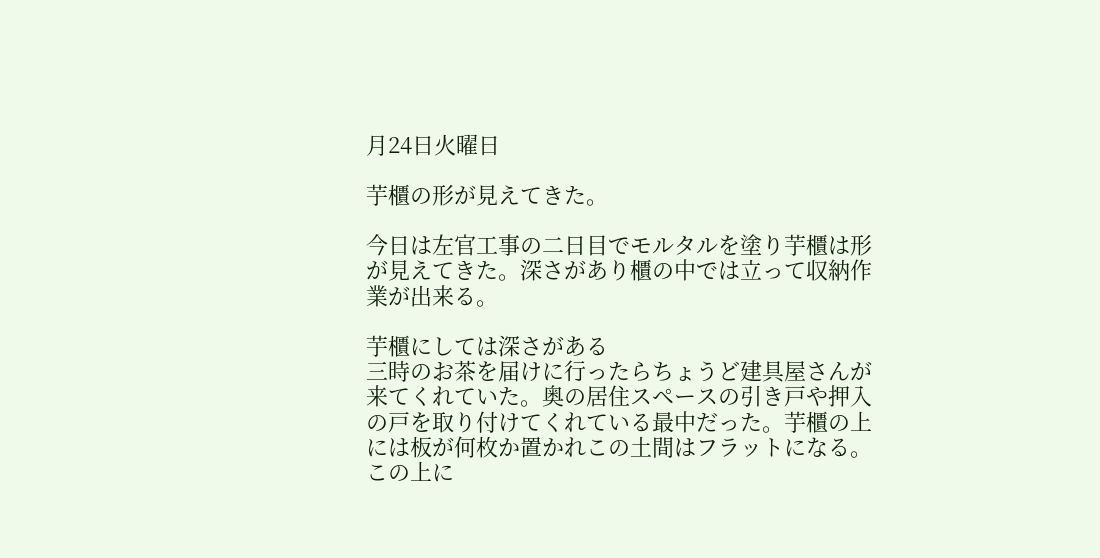月24日火曜日

芋櫃の形が見えてきた。

今日は左官工事の二日目でモルタルを塗り芋櫃は形が見えてきた。深さがあり櫃の中では立って収納作業が出来る。

芋櫃にしては深さがある
三時のお茶を届けに行ったらちょうど建具屋さんが来てくれていた。奥の居住スペースの引き戸や押入の戸を取り付けてくれている最中だった。芋櫃の上には板が何枚か置かれこの土間はフラットになる。この上に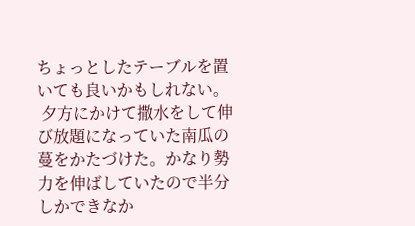ちょっとしたテーブルを置いても良いかもしれない。
 夕方にかけて撒水をして伸び放題になっていた南瓜の蔓をかたづけた。かなり勢力を伸ばしていたので半分しかできなか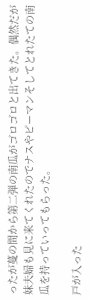ったが蔓の間から第二弾の南瓜がゴロゴロと出てきた。偶然だが妹夫婦も見に来てくれたのでナスやピーマンそしてとれたての南瓜を持っていってもらった。

戸が入った